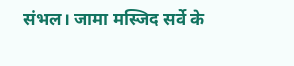संभल। जामा मस्जिद सर्वे के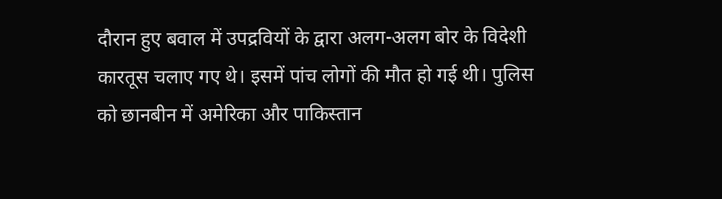दौरान हुए बवाल में उपद्रवियों के द्वारा अलग-अलग बोर के विदेशी कारतूस चलाए गए थे। इसमें पांच लोगों की मौत हो गई थी। पुलिस को छानबीन में अमेरिका और पाकिस्तान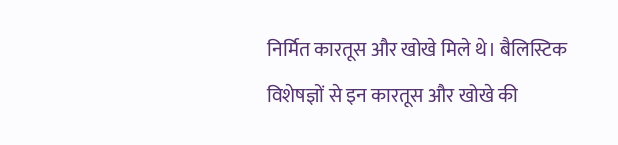निर्मित कारतूस और खोखे मिले थे। बैलिस्टिक विशेषज्ञों से इन कारतूस और खोखे की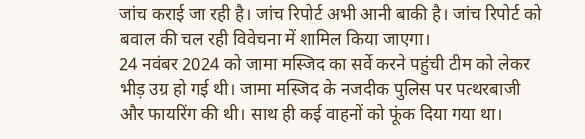जांच कराई जा रही है। जांच रिपोर्ट अभी आनी बाकी है। जांच रिपोर्ट को बवाल की चल रही विवेचना में शामिल किया जाएगा।
24 नवंबर 2024 को जामा मस्जिद का सर्वे करने पहुंची टीम को लेकर भीड़ उग्र हो गई थी। जामा मस्जिद के नजदीक पुलिस पर पत्थरबाजी और फायरिंग की थी। साथ ही कई वाहनों को फूंक दिया गया था।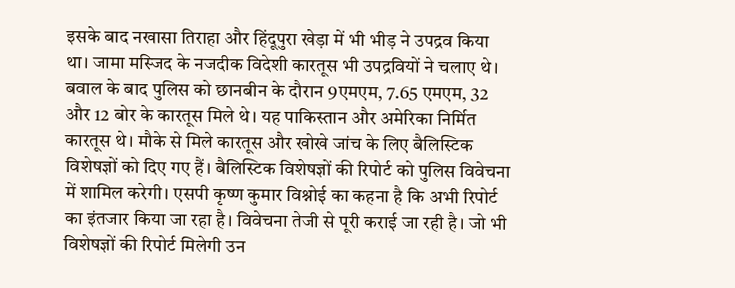इसके बाद नखासा तिराहा और हिंदूपुरा खेड़ा में भी भीड़ ने उपद्रव किया था। जामा मस्जिद के नजदीक विदेशी कारतूस भी उपद्रवियों ने चलाए थे। बवाल के बाद पुलिस को छानबीन के दौरान 9एमएम, 7.65 एमएम, 32 और 12 बोर के कारतूस मिले थे। यह पाकिस्तान और अमेरिका निर्मित कारतूस थे। मौके से मिले कारतूस और खोखे जांच के लिए बैलिस्टिक विशेषज्ञों को दिए गए हैं। बैलिस्टिक विशेषज्ञों की रिपोर्ट को पुलिस विवेचना में शामिल करेगी। एसपी कृष्ण कुमार विश्नोई का कहना है कि अभी रिपोर्ट का इंतजार किया जा रहा है। विवेचना तेजी से पूरी कराई जा रही है। जो भी विशेषज्ञों की रिपोर्ट मिलेगी उन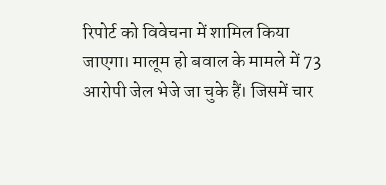रिपोर्ट को विवेचना में शामिल किया जाएगा। मालूम हो बवाल के मामले में 73 आरोपी जेल भेजे जा चुके हैं। जिसमें चार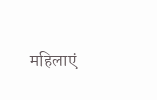महिलाएं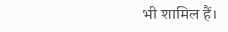भी शामिल हैं।